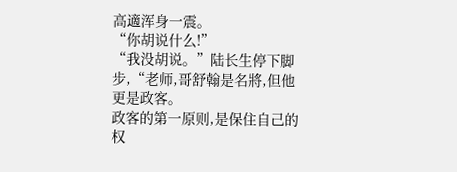高適浑身一震。
“你胡说什么!”
“我没胡说。”陆长生停下脚步,“老师,哥舒翰是名將,但他更是政客。
政客的第一原则,是保住自己的权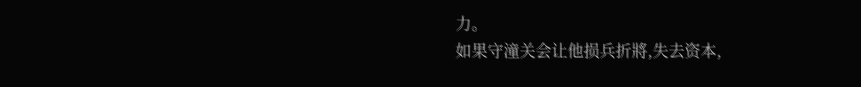力。
如果守潼关会让他损兵折將,失去资本,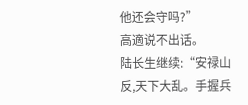他还会守吗?”
高適说不出话。
陆长生继续:“安禄山反,天下大乱。手握兵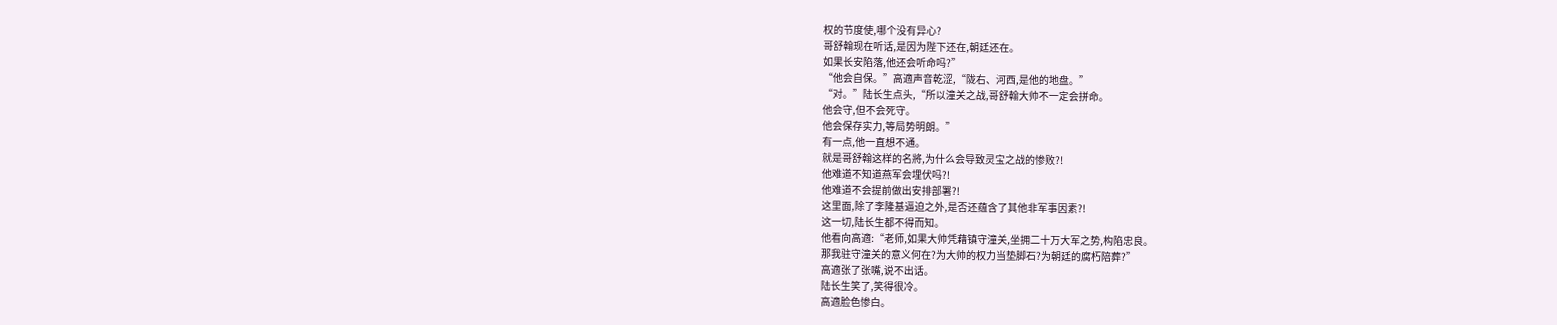权的节度使,哪个没有异心?
哥舒翰现在听话,是因为陛下还在,朝廷还在。
如果长安陷落,他还会听命吗?”
“他会自保。”高適声音乾涩,“陇右、河西,是他的地盘。”
“对。”陆长生点头,“所以潼关之战,哥舒翰大帅不一定会拼命。
他会守,但不会死守。
他会保存实力,等局势明朗。”
有一点,他一直想不通。
就是哥舒翰这样的名將,为什么会导致灵宝之战的惨败?!
他难道不知道燕军会埋伏吗?!
他难道不会提前做出安排部署?!
这里面,除了李隆基逼迫之外,是否还蕴含了其他非军事因素?!
这一切,陆长生都不得而知。
他看向高適:“老师,如果大帅凭藉镇守潼关,坐拥二十万大军之势,构陷忠良。
那我驻守潼关的意义何在?为大帅的权力当垫脚石?为朝廷的腐朽陪葬?”
高適张了张嘴,说不出话。
陆长生笑了,笑得很冷。
高適脸色惨白。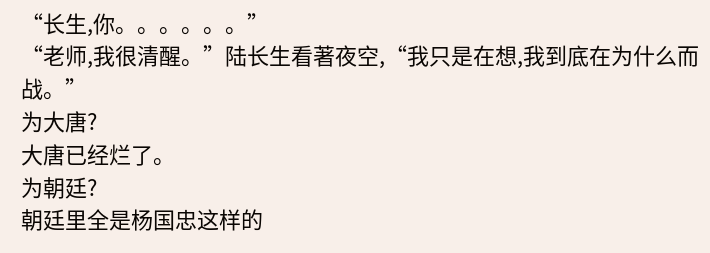“长生,你。。。。。。”
“老师,我很清醒。”陆长生看著夜空,“我只是在想,我到底在为什么而战。”
为大唐?
大唐已经烂了。
为朝廷?
朝廷里全是杨国忠这样的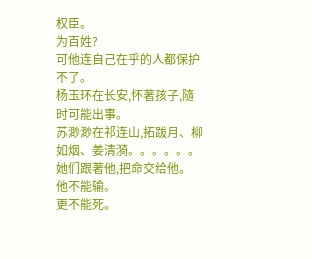权臣。
为百姓?
可他连自己在乎的人都保护不了。
杨玉环在长安,怀著孩子,隨时可能出事。
苏渺渺在祁连山,拓跋月、柳如烟、姜清漪。。。。。。她们跟著他,把命交给他。
他不能输。
更不能死。